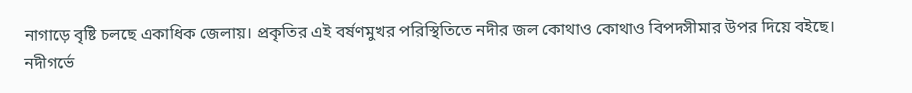নাগাড়ে বৃষ্টি চলছে একাধিক জেলায়। প্রকৃতির এই বর্ষণমুখর পরিস্থিতিতে নদীর জল কোথাও কোথাও বিপদসীমার উপর দিয়ে বইছে। নদীগর্ভে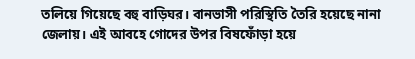তলিয়ে গিয়েছে বহু বাড়িঘর। বানভাসী পরিস্থিতি তৈরি হয়েছে নানা জেলায়। এই আবহে গোদের উপর বিষফোঁড়া হয়ে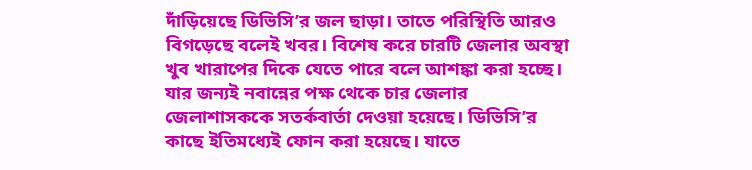দাঁড়িয়েছে ডিভিসি’র জল ছাড়া। তাতে পরিস্থিতি আরও বিগড়েছে বলেই খবর। বিশেষ করে চারটি জেলার অবস্থা খুব খারাপের দিকে যেতে পারে বলে আশঙ্কা করা হচ্ছে। যার জন্যই নবান্নের পক্ষ থেকে চার জেলার জেলাশাসককে সতর্কবার্তা দেওয়া হয়েছে। ডিভিসি’র কাছে ইতিমধ্যেই ফোন করা হয়েছে। যাতে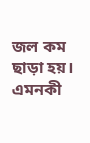জল কম ছাড়া হয়। এমনকী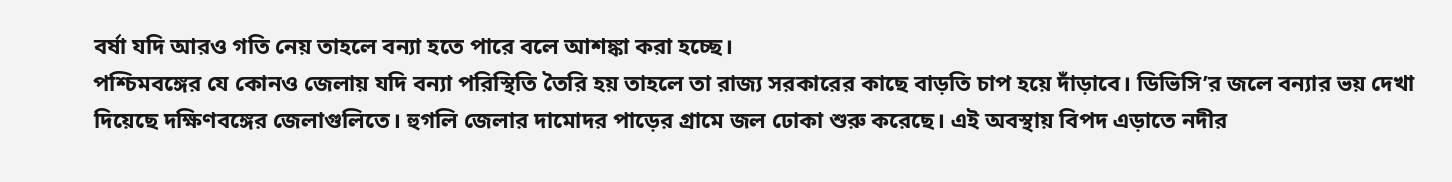বর্ষা যদি আরও গতি নেয় তাহলে বন্যা হতে পারে বলে আশঙ্কা করা হচ্ছে।
পশ্চিমবঙ্গের যে কোনও জেলায় যদি বন্যা পরিস্থিতি তৈরি হয় তাহলে তা রাজ্য সরকারের কাছে বাড়তি চাপ হয়ে দাঁড়াবে। ডিভিসি’র জলে বন্যার ভয় দেখা দিয়েছে দক্ষিণবঙ্গের জেলাগুলিতে। হুগলি জেলার দামোদর পাড়ের গ্রামে জল ঢোকা শুরু করেছে। এই অবস্থায় বিপদ এড়াতে নদীর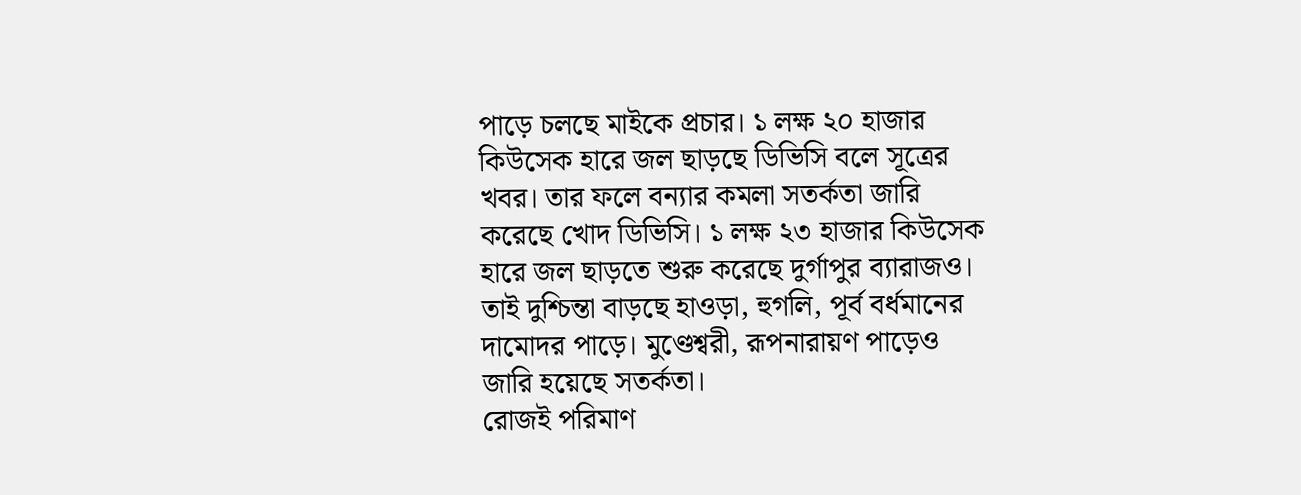পাড়ে চলছে মাইকে প্রচার। ১ লক্ষ ২০ হাজার কিউসেক হারে জল ছাড়ছে ডিভিসি বলে সূত্রের খবর। তার ফলে বন্যার কমলা সতর্কতা জারি করেছে খোদ ডিভিসি। ১ লক্ষ ২৩ হাজার কিউসেক হারে জল ছাড়তে শুরু করেছে দুর্গাপুর ব্যারাজও। তাই দুশ্চিন্তা বাড়ছে হাওড়া, হুগলি, পূর্ব বর্ধমানের দামোদর পাড়ে। মুণ্ডেশ্বরী, রূপনারায়ণ পাড়েও জারি হয়েছে সতর্কতা।
রোজই পরিমাণ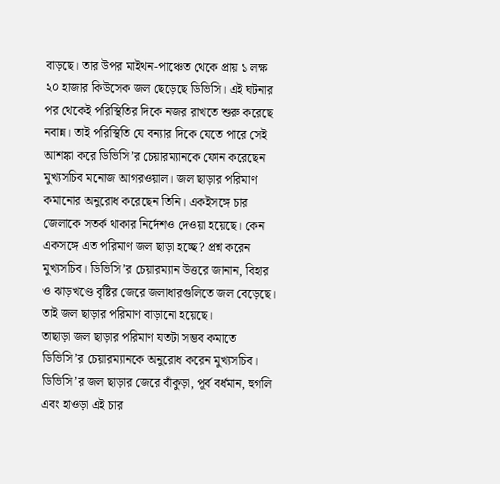বাড়ছে। তার উপর মাইথন-পাঞ্চেত থেকে প্রায় ১ লক্ষ ২০ হাজার কিউসেক জল ছেড়েছে ডিভিসি। এই ঘটনার পর থেকেই পরিস্থিতির দিকে নজর রাখতে শুরু করেছে নবান্ন। তাই পরিস্থিতি যে বন্যার দিকে যেতে পারে সেই আশঙ্কা করে ডিভিসি’র চেয়ারম্যানকে ফোন করেছেন মুখ্যসচিব মনোজ আগরওয়াল। জল ছাড়ার পরিমাণ কমানোর অনুরোধ করেছেন তিনি। একইসঙ্গে চার জেলাকে সতর্ক থাকার নির্দেশও দেওয়া হয়েছে। কেন একসঙ্গে এত পরিমাণ জল ছাড়া হচ্ছে? প্রশ্ন করেন মুখ্যসচিব। ডিভিসি’র চেয়ারম্যান উত্তরে জানান, বিহার ও ঝাড়খণ্ডে বৃষ্টির জেরে জলাধারগুলিতে জল বেড়েছে। তাই জল ছাড়ার পরিমাণ বাড়ানো হয়েছে।
তাছাড়া জল ছাড়ার পরিমাণ যতটা সম্ভব কমাতে ডিভিসি’র চেয়ারম্যানকে অনুরোধ করেন মুখ্যসচিব। ডিভিসি’র জল ছাড়ার জেরে বাঁকুড়া, পূর্ব বর্ধমান, হুগলি এবং হাওড়া এই চার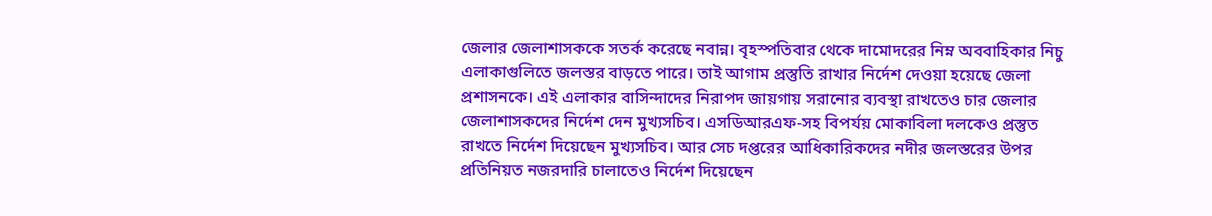জেলার জেলাশাসককে সতর্ক করেছে নবান্ন। বৃহস্পতিবার থেকে দামোদরের নিম্ন অববাহিকার নিচু এলাকাগুলিতে জলস্তর বাড়তে পারে। তাই আগাম প্রস্তুতি রাখার নির্দেশ দেওয়া হয়েছে জেলা প্রশাসনকে। এই এলাকার বাসিন্দাদের নিরাপদ জায়গায় সরানোর ব্যবস্থা রাখতেও চার জেলার জেলাশাসকদের নির্দেশ দেন মুখ্যসচিব। এসডিআরএফ-সহ বিপর্যয় মোকাবিলা দলকেও প্রস্তুত রাখতে নির্দেশ দিয়েছেন মুখ্যসচিব। আর সেচ দপ্তরের আধিকারিকদের নদীর জলস্তরের উপর প্রতিনিয়ত নজরদারি চালাতেও নির্দেশ দিয়েছেন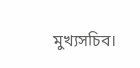মুখ্যসচিব।